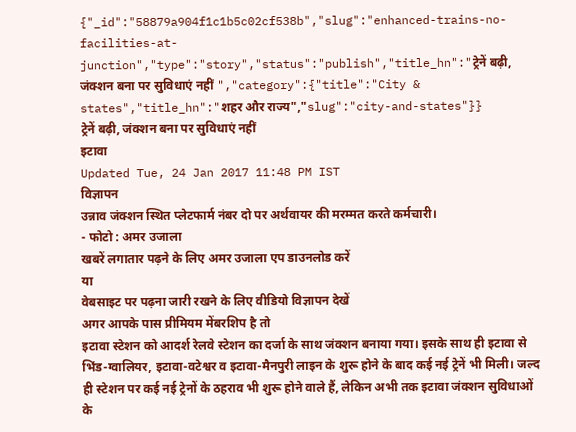{"_id":"58879a904f1c1b5c02cf538b","slug":"enhanced-trains-no-facilities-at-junction","type":"story","status":"publish","title_hn":"ट्रेनें बढ़ी, जंक्शन बना पर सुविधाएं नहीं ","category":{"title":"City & states","title_hn":"शहर और राज्य","slug":"city-and-states"}}
ट्रेनें बढ़ी, जंक्शन बना पर सुविधाएं नहीं
इटावा
Updated Tue, 24 Jan 2017 11:48 PM IST
विज्ञापन
उन्नाव जंक्शन स्थित प्लेटफार्म नंबर दो पर अर्थवायर की मरम्मत करते कर्मचारी।
- फोटो : अमर उजाला
खबरें लगातार पढ़ने के लिए अमर उजाला एप डाउनलोड करें
या
वेबसाइट पर पढ़ना जारी रखने के लिए वीडियो विज्ञापन देखें
अगर आपके पास प्रीमियम मेंबरशिप है तो
इटावा स्टेशन को आदर्श रेलवे स्टेशन का दर्जा के साथ जंक्शन बनाया गया। इसके साथ ही इटावा से भिंड-ग्वालियर, इटावा-वटेश्वर व इटावा-मैनपुरी लाइन के शुरू होने के बाद कई नई ट्रेनें भी मिली। जल्द ही स्टेशन पर कई नई ट्रेनों के ठहराव भी शुरू होने वाले हैं, लेकिन अभी तक इटावा जंक्शन सुविधाओं के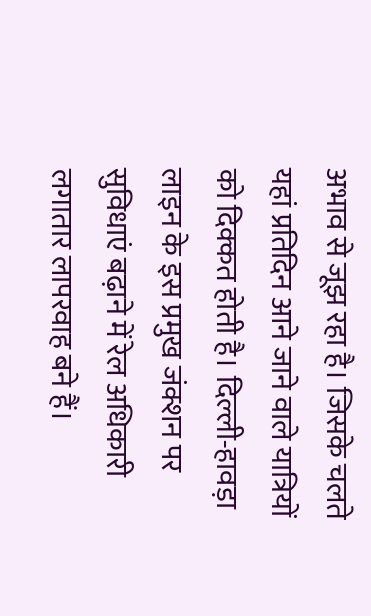अभाव से जूझ रहा है। जिसके चलते यहां प्रतिदिन आने जाने वाले यात्रियों को दिक्कत होती है। दिल्ली-हावड़ा लाइन के इस प्रमुख जंक्शन पर सुविधाएं बढ़ाने में रेल अधिकारी लगातार लापरवाह बने हैं।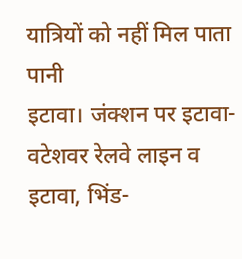यात्रियों को नहीं मिल पाता पानी
इटावा। जंक्शन पर इटावा-वटेशवर रेलवे लाइन व इटावा, भिंड-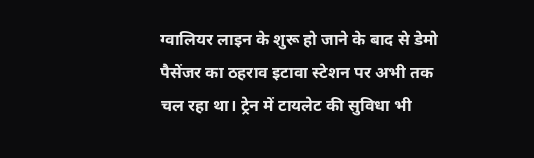ग्वालियर लाइन के शुरू हो जाने के बाद से डेमो पैसेंजर का ठहराव इटावा स्टेशन पर अभी तक चल रहा था। ट्रेन में टायलेट की सुविधा भी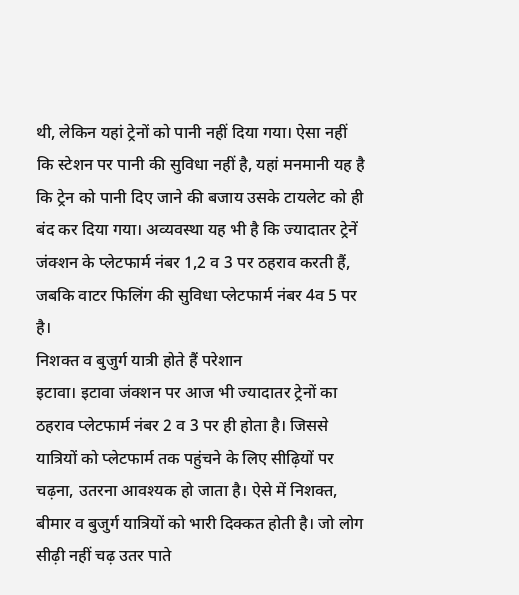थी, लेकिन यहां ट्रेनों को पानी नहीं दिया गया। ऐसा नहीं कि स्टेशन पर पानी की सुविधा नहीं है, यहां मनमानी यह है कि ट्रेन को पानी दिए जाने की बजाय उसके टायलेट को ही बंद कर दिया गया। अव्यवस्था यह भी है कि ज्यादातर ट्रेनें जंक्शन के प्लेटफार्म नंबर 1,2 व 3 पर ठहराव करती हैं, जबकि वाटर फिलिंग की सुविधा प्लेटफार्म नंबर 4व 5 पर है।
निशक्त व बुजुर्ग यात्री होते हैं परेशान
इटावा। इटावा जंक्शन पर आज भी ज्यादातर ट्रेनों का ठहराव प्लेटफार्म नंबर 2 व 3 पर ही होता है। जिससे यात्रियों को प्लेटफार्म तक पहुंचने के लिए सीढ़ियों पर चढ़ना, उतरना आवश्यक हो जाता है। ऐसे में निशक्त, बीमार व बुजुर्ग यात्रियों को भारी दिक्कत होती है। जो लोग सीढ़ी नहीं चढ़ उतर पाते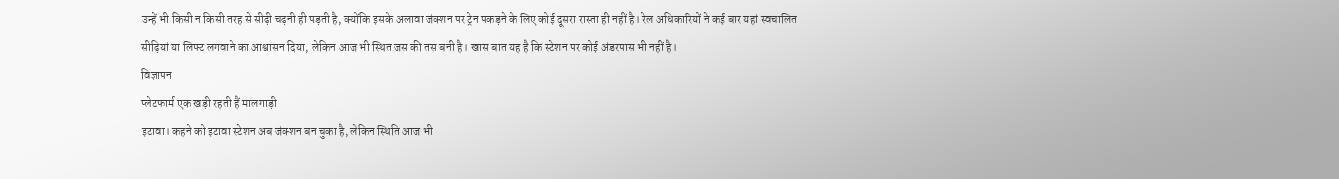उन्हें भी किसी न किसी तरह से सीढ़ी चढ़नी ही पड़ती है, क्योंकि इसके अलावा जंक्शन पर ट्रेन पकड़ने के लिए कोई दूसरा रास्ता ही नहीं है। रेल अधिकारियों ने कई बार यहां स्वचालित सीढ़ियां या लिफ्ट लगवाने का आश्वासन दिया, लेकिन आज भी स्थित जस की तस बनी है। खास बात यह है कि स्टेशन पर कोई अंडरपास भी नहीं है।
विज्ञापन
प्लेटफार्म एक खड़ी रहती हैं मालगाड़ी
इटावा। कहने को इटावा स्टेशन अब जंक्शन बन चुका है, लेकिन स्थिति आज भी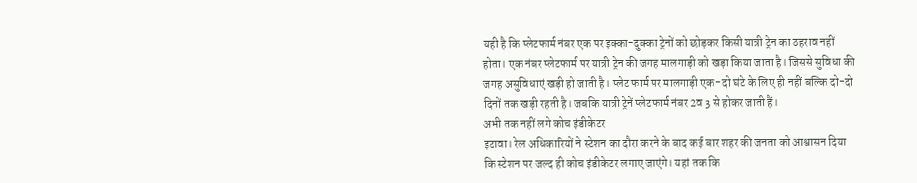यही है कि प्लेटफार्म नंबर एक पर इक्का-दुक्का ट्रेनों को छोड़कर किसी यात्री ट्रेन का ठहराव नहीं होता। एक नंबर प्लेटफार्म पर यात्री ट्रेन की जगह मालगाड़ी को खड़ा किया जाता है। जिससे सुविधा की जगह असुविधाएं खड़ी हो जाती है। प्लेट फार्म पर मालगाड़ी एक-दो घंटे के लिए ही नहीं बल्कि दो-दो दिनों तक खड़ी रहती है। जबकि यात्री ट्रेनें प्लेटफार्म नंबर 2व 3 से होकर जाती हैं।
अभी तक नहीं लगे कोच इंडीकेटर
इटावा। रेल अधिकारियों ने स्टेशन का दौरा करने के बाद कई बार शहर की जनता को आश्वासन दिया कि स्टेशन पर जल्द ही कोच इंडीकेटर लगाए जाएंगे। यहां तक कि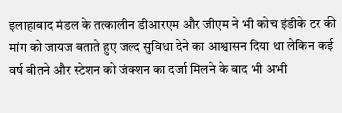इलाहाबाद मंडल के तत्कालीन डीआरएम और जीएम ने भी कोच इंडीके टर की मांग को जायज बताते हुए जल्द सुविधा देने का आश्वासन दिया था लेकिन कई वर्ष बीतने और स्टेशन को जंक्शन का दर्जा मिलने के बाद भी अभी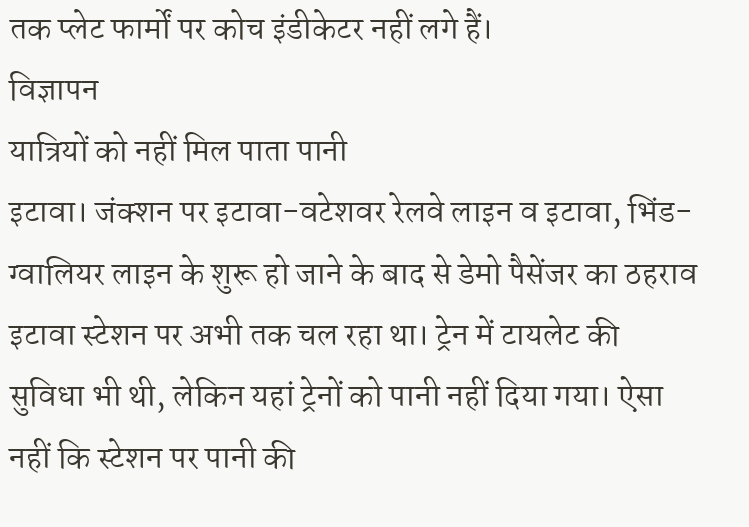तक प्लेट फार्मों पर कोच इंडीकेटर नहीं लगे हैं।
विज्ञापन
यात्रियों को नहीं मिल पाता पानी
इटावा। जंक्शन पर इटावा-वटेशवर रेलवे लाइन व इटावा, भिंड-ग्वालियर लाइन के शुरू हो जाने के बाद से डेमो पैसेंजर का ठहराव इटावा स्टेशन पर अभी तक चल रहा था। ट्रेन में टायलेट की सुविधा भी थी, लेकिन यहां ट्रेनों को पानी नहीं दिया गया। ऐसा नहीं कि स्टेशन पर पानी की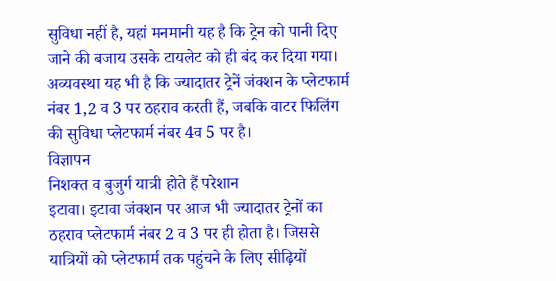सुविधा नहीं है, यहां मनमानी यह है कि ट्रेन को पानी दिए जाने की बजाय उसके टायलेट को ही बंद कर दिया गया। अव्यवस्था यह भी है कि ज्यादातर ट्रेनें जंक्शन के प्लेटफार्म नंबर 1,2 व 3 पर ठहराव करती हैं, जबकि वाटर फिलिंग की सुविधा प्लेटफार्म नंबर 4व 5 पर है।
विज्ञापन
निशक्त व बुजुर्ग यात्री होते हैं परेशान
इटावा। इटावा जंक्शन पर आज भी ज्यादातर ट्रेनों का ठहराव प्लेटफार्म नंबर 2 व 3 पर ही होता है। जिससे यात्रियों को प्लेटफार्म तक पहुंचने के लिए सीढ़ियों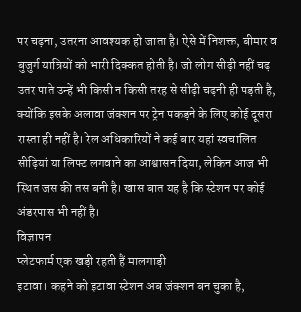पर चढ़ना, उतरना आवश्यक हो जाता है। ऐसे में निशक्त, बीमार व बुजुर्ग यात्रियों को भारी दिक्कत होती है। जो लोग सीढ़ी नहीं चढ़ उतर पाते उन्हें भी किसी न किसी तरह से सीढ़ी चढ़नी ही पड़ती है, क्योंकि इसके अलावा जंक्शन पर ट्रेन पकड़ने के लिए कोई दूसरा रास्ता ही नहीं है। रेल अधिकारियों ने कई बार यहां स्वचालित सीढ़ियां या लिफ्ट लगवाने का आश्वासन दिया, लेकिन आज भी स्थित जस की तस बनी है। खास बात यह है कि स्टेशन पर कोई अंडरपास भी नहीं है।
विज्ञापन
प्लेटफार्म एक खड़ी रहती हैं मालगाड़ी
इटावा। कहने को इटावा स्टेशन अब जंक्शन बन चुका है,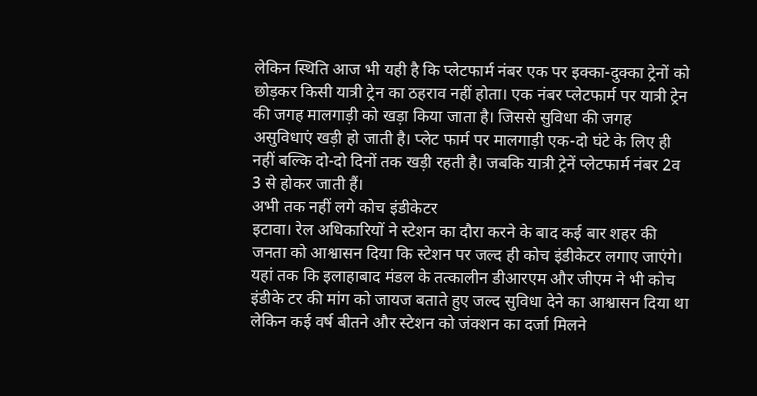लेकिन स्थिति आज भी यही है कि प्लेटफार्म नंबर एक पर इक्का-दुक्का ट्रेनों को छोड़कर किसी यात्री ट्रेन का ठहराव नहीं होता। एक नंबर प्लेटफार्म पर यात्री ट्रेन की जगह मालगाड़ी को खड़ा किया जाता है। जिससे सुविधा की जगह असुविधाएं खड़ी हो जाती है। प्लेट फार्म पर मालगाड़ी एक-दो घंटे के लिए ही नहीं बल्कि दो-दो दिनों तक खड़ी रहती है। जबकि यात्री ट्रेनें प्लेटफार्म नंबर 2व 3 से होकर जाती हैं।
अभी तक नहीं लगे कोच इंडीकेटर
इटावा। रेल अधिकारियों ने स्टेशन का दौरा करने के बाद कई बार शहर की जनता को आश्वासन दिया कि स्टेशन पर जल्द ही कोच इंडीकेटर लगाए जाएंगे। यहां तक कि इलाहाबाद मंडल के तत्कालीन डीआरएम और जीएम ने भी कोच इंडीके टर की मांग को जायज बताते हुए जल्द सुविधा देने का आश्वासन दिया था लेकिन कई वर्ष बीतने और स्टेशन को जंक्शन का दर्जा मिलने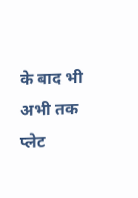के बाद भी अभी तक प्लेट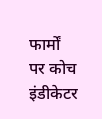फार्मों पर कोच इंडीकेटर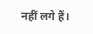नहीं लगे हैं।